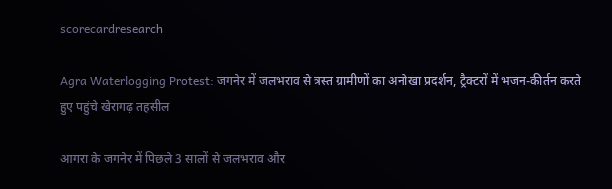scorecardresearch

Agra Waterlogging Protest: जगनेर में जलभराव से त्रस्त ग्रामीणों का अनोखा प्रदर्शन, ट्रैक्टरों में भजन-कीर्तन करते हुए पहुंचे खेरागढ़ तहसील

आगरा के जगनेर में पिछले 3 सालों से जलभराव और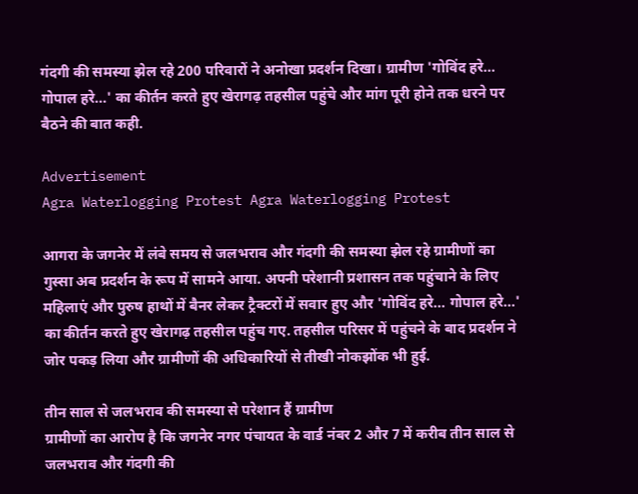गंदगी की समस्या झेल रहे 200 परिवारों ने अनोखा प्रदर्शन दिखा। ग्रामीण 'गोविंद हरे... गोपाल हरे...' का कीर्तन करते हुए खेरागढ़ तहसील पहुंचे और मांग पूरी होने तक धरने पर बैठने की बात कही.

Advertisement
Agra Waterlogging Protest Agra Waterlogging Protest

आगरा के जगनेर में लंबे समय से जलभराव और गंदगी की समस्या झेल रहे ग्रामीणों का गुस्सा अब प्रदर्शन के रूप में सामने आया. अपनी परेशानी प्रशासन तक पहुंचाने के लिए महिलाएं और पुरुष हाथों में बैनर लेकर ट्रैक्टरों में सवार हुए और 'गोविंद हरे... गोपाल हरे...' का कीर्तन करते हुए खेरागढ़ तहसील पहुंच गए. तहसील परिसर में पहुंचने के बाद प्रदर्शन ने जोर पकड़ लिया और ग्रामीणों की अधिकारियों से तीखी नोकझोंक भी हुई.

तीन साल से जलभराव की समस्या से परेशान हैं ग्रामीण
ग्रामीणों का आरोप है कि जगनेर नगर पंचायत के वार्ड नंबर 2 और 7 में करीब तीन साल से जलभराव और गंदगी की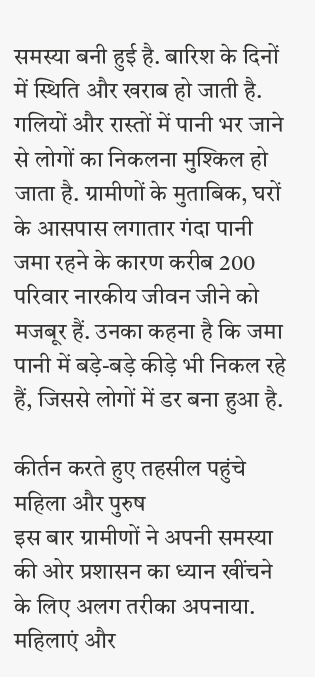समस्या बनी हुई है. बारिश के दिनों में स्थिति और खराब हो जाती है. गलियों और रास्तों में पानी भर जाने से लोगों का निकलना मुश्किल हो जाता है. ग्रामीणों के मुताबिक, घरों के आसपास लगातार गंदा पानी जमा रहने के कारण करीब 200 परिवार नारकीय जीवन जीने को मजबूर हैं. उनका कहना है कि जमा पानी में बड़े-बड़े कीड़े भी निकल रहे हैं, जिससे लोगों में डर बना हुआ है.

कीर्तन करते हुए तहसील पहुंचे महिला और पुरुष
इस बार ग्रामीणों ने अपनी समस्या की ओर प्रशासन का ध्यान खींचने के लिए अलग तरीका अपनाया. महिलाएं और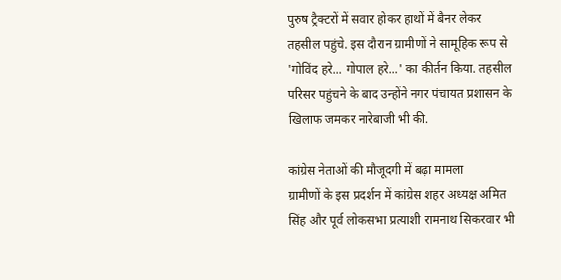पुरुष ट्रैक्टरों में सवार होकर हाथों में बैनर लेकर तहसील पहुंचे. इस दौरान ग्रामीणों ने सामूहिक रूप से 'गोविंद हरे... गोपाल हरे...' का कीर्तन किया. तहसील परिसर पहुंचने के बाद उन्होंने नगर पंचायत प्रशासन के खिलाफ जमकर नारेबाजी भी की.

कांग्रेस नेताओं की मौजूदगी में बढ़ा मामला
ग्रामीणों के इस प्रदर्शन में कांग्रेस शहर अध्यक्ष अमित सिंह और पूर्व लोकसभा प्रत्याशी रामनाथ सिकरवार भी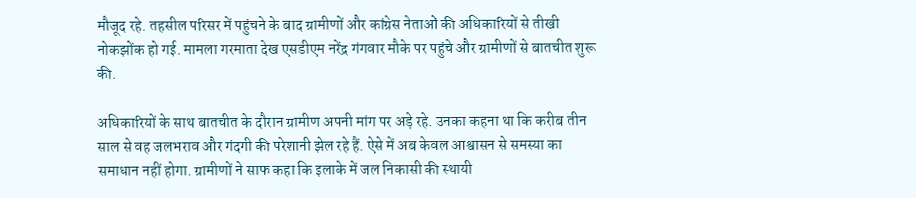मौजूद रहे. तहसील परिसर में पहुंचने के बाद ग्रामीणों और कांग्रेस नेताओं की अधिकारियों से तीखी नोकझोंक हो गई. मामला गरमाता देख एसडीएम नरेंद्र गंगवार मौके पर पहुंचे और ग्रामीणों से बातचीत शुरू की.

अधिकारियों के साथ बातचीत के दौरान ग्रामीण अपनी मांग पर अड़े रहे. उनका कहना था कि करीब तीन साल से वह जलभराव और गंदगी की परेशानी झेल रहे हैं. ऐसे में अब केवल आश्वासन से समस्या का समाधान नहीं होगा. ग्रामीणों ने साफ कहा कि इलाके में जल निकासी की स्थायी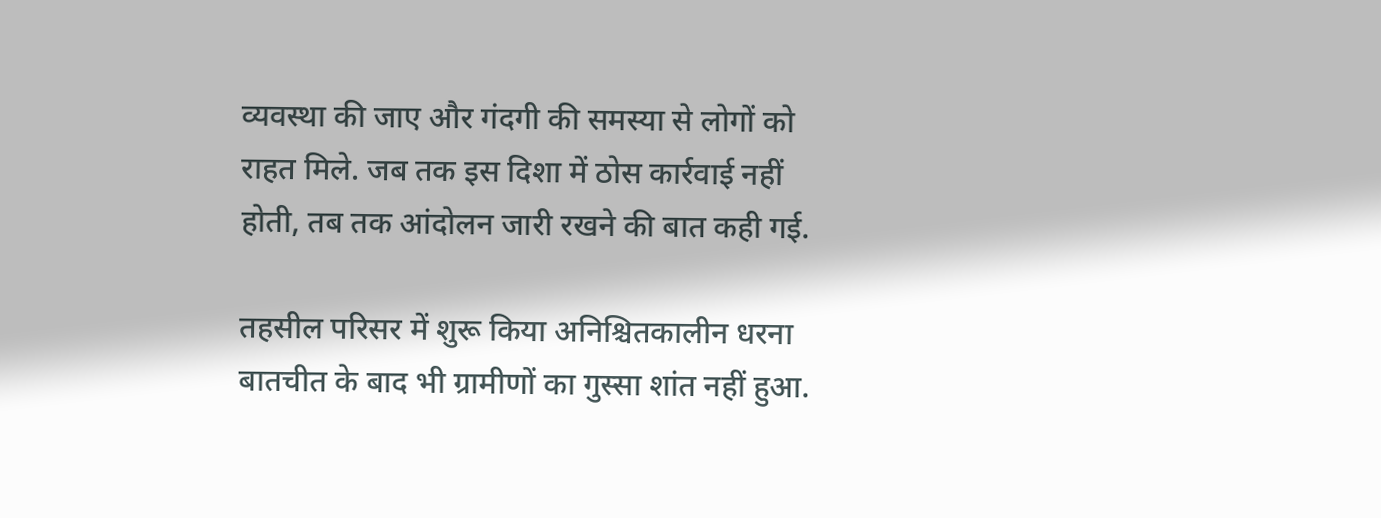व्यवस्था की जाए और गंदगी की समस्या से लोगों को राहत मिले. जब तक इस दिशा में ठोस कार्रवाई नहीं होती, तब तक आंदोलन जारी रखने की बात कही गई.

तहसील परिसर में शुरू किया अनिश्चितकालीन धरना
बातचीत के बाद भी ग्रामीणों का गुस्सा शांत नहीं हुआ.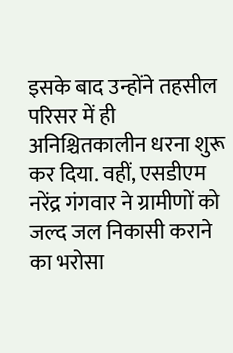इसके बाद उन्होंने तहसील परिसर में ही अनिश्चितकालीन धरना शुरू कर दिया. वहीं, एसडीएम नरेंद्र गंगवार ने ग्रामीणों को जल्द जल निकासी कराने का भरोसा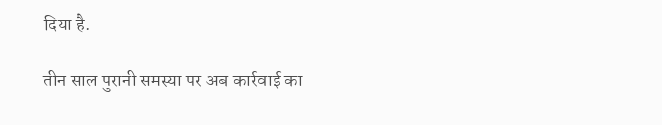दिया है.

तीन साल पुरानी समस्या पर अब कार्रवाई का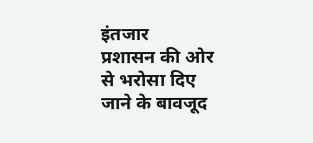इंतजार
प्रशासन की ओर से भरोसा दिए जाने के बावजूद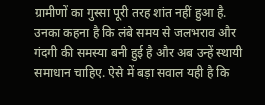ग्रामीणों का गुस्सा पूरी तरह शांत नहीं हुआ है. उनका कहना है कि लंबे समय से जलभराव और गंदगी की समस्या बनी हुई है और अब उन्हें स्थायी समाधान चाहिए. ऐसे में बड़ा सवाल यही है कि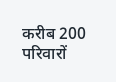करीब 200 परिवारों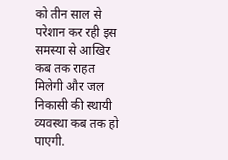को तीन साल से परेशान कर रही इस समस्या से आखिर कब तक राहत मिलेगी और जल निकासी की स्थायी व्यवस्था कब तक हो पाएगी.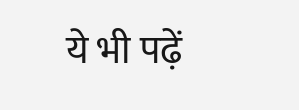ये भी पढ़ें